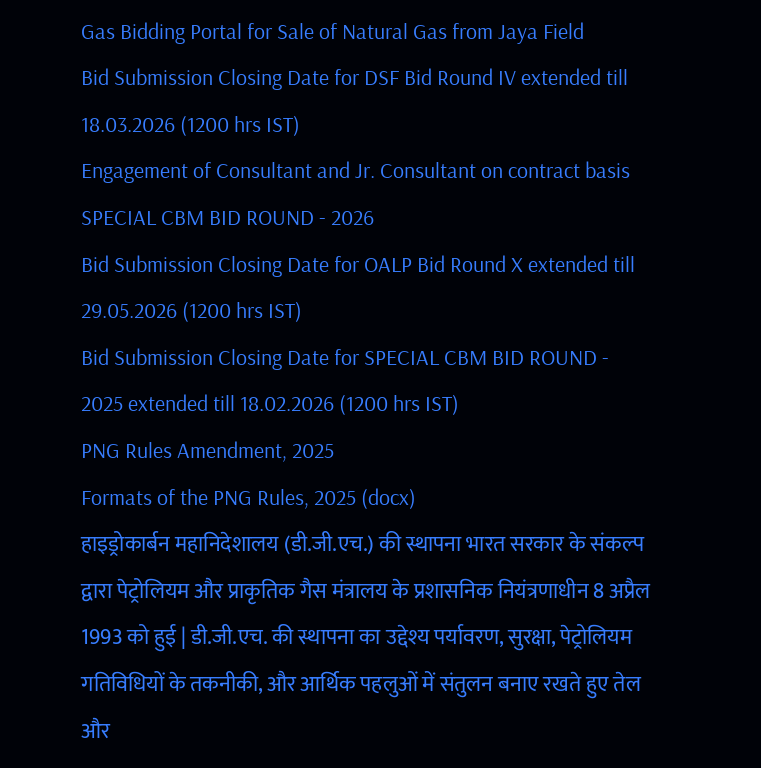Gas Bidding Portal for Sale of Natural Gas from Jaya Field
Bid Submission Closing Date for DSF Bid Round IV extended till 18.03.2026 (1200 hrs IST)
Engagement of Consultant and Jr. Consultant on contract basis
SPECIAL CBM BID ROUND - 2026
Bid Submission Closing Date for OALP Bid Round X extended till 29.05.2026 (1200 hrs IST)
Bid Submission Closing Date for SPECIAL CBM BID ROUND - 2025 extended till 18.02.2026 (1200 hrs IST)
PNG Rules Amendment, 2025
Formats of the PNG Rules, 2025 (docx)
हाइड्रोकार्बन महानिदेशालय (डी.जी.एच.) की स्थापना भारत सरकार के संकल्प द्वारा पेट्रोलियम और प्राकृतिक गैस मंत्रालय के प्रशासनिक नियंत्रणाधीन 8 अप्रैल 1993 को हुई | डी.जी.एच. की स्थापना का उद्देश्य पर्यावरण, सुरक्षा, पेट्रोलियम गतिविधियों के तकनीकी, और आर्थिक पहलुओं में संतुलन बनाए रखते हुए तेल और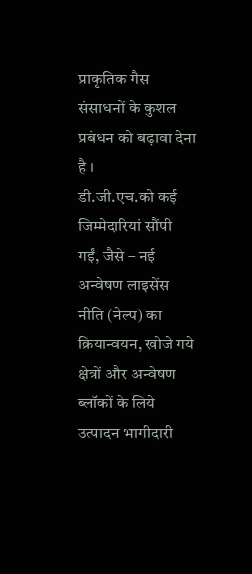प्राकृतिक गैस संसाधनों के कुशल प्रबंधन को बढ़ावा देना है ।
डी.जी.एच.को कई जिम्मेदारियां सौंपी गईं, जैसे – नई अन्वेषण लाइसेंस नीति (नेल्प) का क्रियान्वयन, खोजे गये क्षेत्रों और अन्वेषण ब्लॉकों के लिये उत्पादन भागीदारी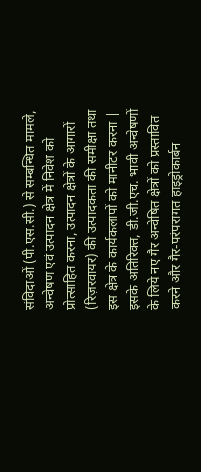संविदाओं (पी.एस.सी.) से सम्बन्धित मामले, अन्वेषण एवं उत्पादन क्षेत्र में निवेश को प्रोत्साहित करना, उत्पादन क्षेत्रों के आगारों (रिज़रवायर) की उत्पादकता की समीक्षा तथा इस क्षेत्र के कार्यकलापों को मानीटर करना | इसके अतिरिक्त, डी.जी.एच. भावी अन्वेषणों के लिये नए गैर अन्वेषित क्षेत्रों को प्रस्तावित करने और गैर-परंपरागत हाइड्रोकार्बन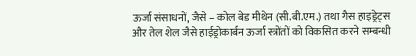ऊर्जा संसाधनों, जैसे – कोल बेड मीथेन (सी.बी.एम.) तथा गैस हाइड्रेट्स और तेल शेल जैसे हाईड्रोकार्बन ऊर्जा स्त्रोंतों को विकसित करने सम्बन्धी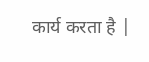कार्य करता है |